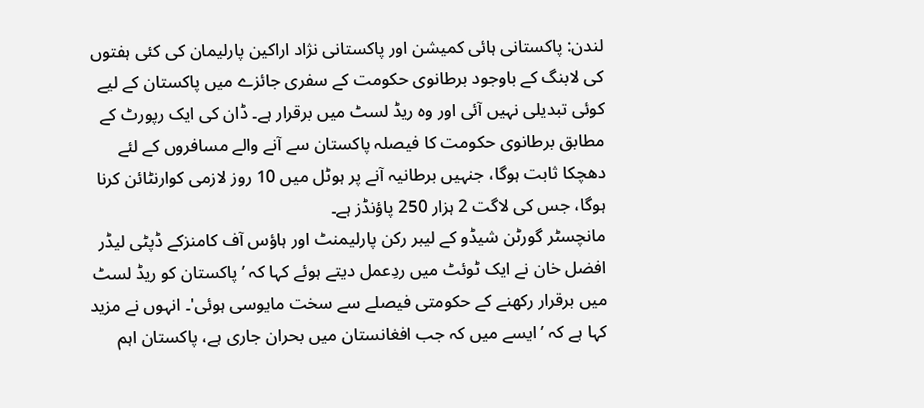لندن: پاکستانی ہائی کمیشن اور پاکستانی نژاد اراکین پارلیمان کی کئی ہفتوں کی لابنگ کے باوجود برطانوی حکومت کے سفری جائزے میں پاکستان کے لیے کوئی تبدیلی نہیں آئی اور وہ ریڈ لسٹ میں برقرار ہے۔ ڈان کی ایک رپورٹ کے مطابق برطانوی حکومت کا فیصلہ پاکستان سے آنے والے مسافروں کے لئے دھچکا ثابت ہوگا، جنہیں برطانیہ آنے پر ہوٹل میں 10 روز لازمی کوارنٹائن کرنا ہوگا، جس کی لاگت 2 ہزار 250 پاؤنڈز ہے۔
مانچسٹر گورٹن شیڈو کے لیبر رکن پارلیمنٹ اور ہاؤس آف کامنزکے ڈپٹی لیڈر افضل خان نے ایک ٹوئٹ میں ردِعمل دیتے ہوئے کہا کہ ’پاکستان کو ریڈ لسٹ میں برقرار رکھنے کے حکومتی فیصلے سے سخت مایوسی ہوئی'۔ انہوں نے مزید کہا ہے کہ ’ایسے میں کہ جب افغانستان میں بحران جاری ہے، پاکستان اہم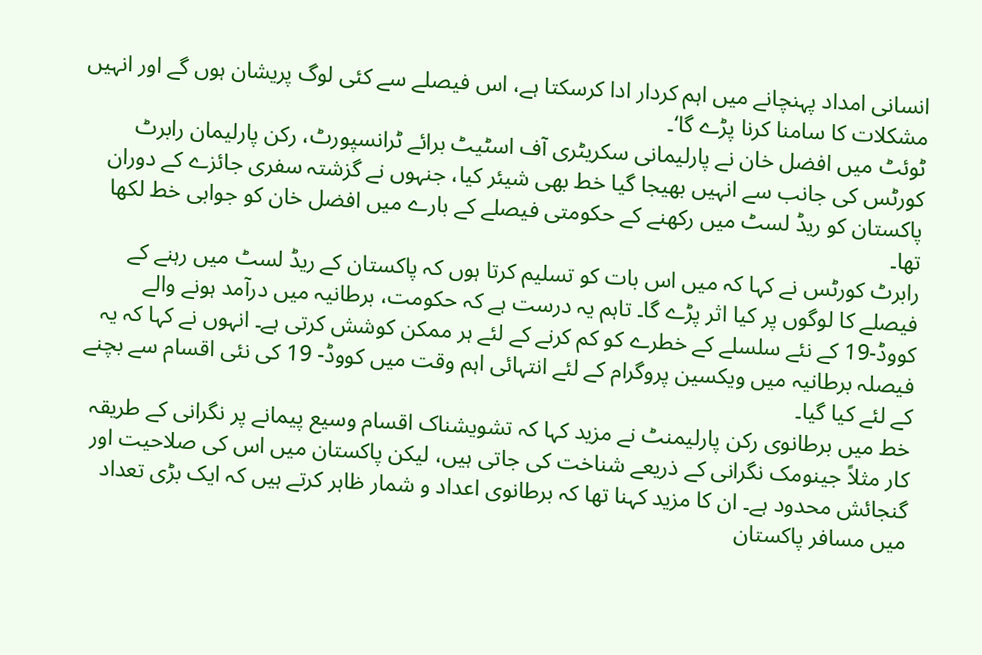انسانی امداد پہنچانے میں اہم کردار ادا کرسکتا ہے، اس فیصلے سے کئی لوگ پریشان ہوں گے اور انہیں مشکلات کا سامنا کرنا پڑے گا‘۔
ٹوئٹ میں افضل خان نے پارلیمانی سکریٹری آف اسٹیٹ برائے ٹرانسپورٹ، رکن پارلیمان رابرٹ کورٹس کی جانب سے انہیں بھیجا گیا خط بھی شیئر کیا، جنہوں نے گزشتہ سفری جائزے کے دوران پاکستان کو ریڈ لسٹ میں رکھنے کے حکومتی فیصلے کے بارے میں افضل خان کو جوابی خط لکھا تھا۔
رابرٹ کورٹس نے کہا کہ میں اس بات کو تسلیم کرتا ہوں کہ پاکستان کے ریڈ لسٹ میں رہنے کے فیصلے کا لوگوں پر کیا اثر پڑے گا۔ تاہم یہ درست ہے کہ حکومت، برطانیہ میں درآمد ہونے والے کووڈ-19 کے نئے سلسلے کے خطرے کو کم کرنے کے لئے ہر ممکن کوشش کرتی ہے۔ انہوں نے کہا کہ یہ فیصلہ برطانیہ میں ویکسین پروگرام کے لئے انتہائی اہم وقت میں کووڈ- 19 کی نئی اقسام سے بچنے کے لئے کیا گیا۔
خط میں برطانوی رکن پارلیمنٹ نے مزید کہا کہ تشویشناک اقسام وسیع پیمانے پر نگرانی کے طریقہ کار مثلاً جینومک نگرانی کے ذریعے شناخت کی جاتی ہیں، لیکن پاکستان میں اس کی صلاحیت اور گنجائش محدود ہے۔ ان کا مزید کہنا تھا کہ برطانوی اعداد و شمار ظاہر کرتے ہیں کہ ایک بڑی تعداد میں مسافر پاکستان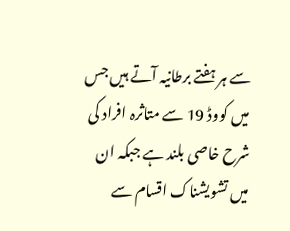سے ہر ہفتے برطانیہ آتے ہیں جس میں کووڈ 19 سے متاثرہ افراد کی شرح خاصی بلند ہے جبکہ ان میں تشویشناک اقسام سے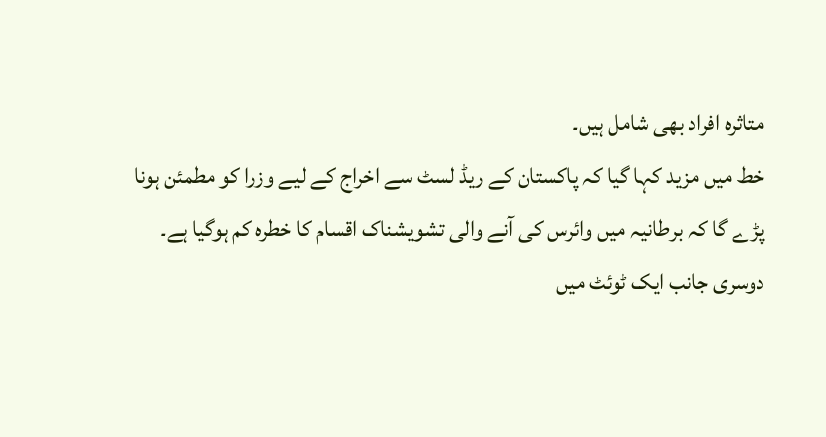متاثرہ افراد بھی شامل ہیں۔
خط میں مزید کہا گیا کہ پاکستان کے ریڈ لسٹ سے اخراج کے لیے وزرا کو مطمئن ہونا پڑے گا کہ برطانیہ میں وائرس کی آنے والی تشویشناک اقسام کا خطرہ کم ہوگیا ہے۔ دوسری جانب ایک ٹوئٹ میں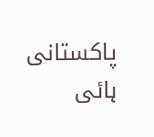پاکستانی ہائی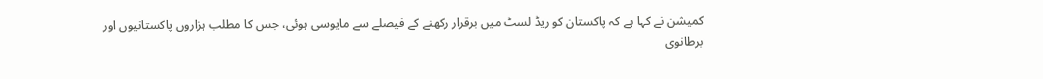کمیشن نے کہا ہے کہ پاکستان کو ریڈ لسٹ میں برقرار رکھنے کے فیصلے سے مایوسی ہوئی، جس کا مطلب ہزاروں پاکستانیوں اور برطانوی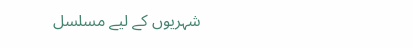شہریوں کے لیے مسلسل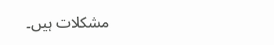مشکلات ہیں۔